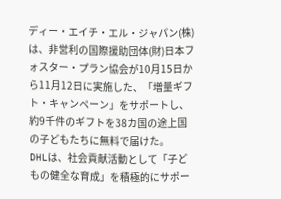ディー・エイチ・エル・ジャパン(株)は、非営利の国際援助団体(財)日本フォスター・プラン協会が10月15日から11月12日に実施した、「増量ギフト・キャンペーン」をサポートし、約9千件のギフトを38カ国の途上国の子どもたちに無料で届けた。
DHLは、社会貢献活動として「子どもの健全な育成」を積極的にサポー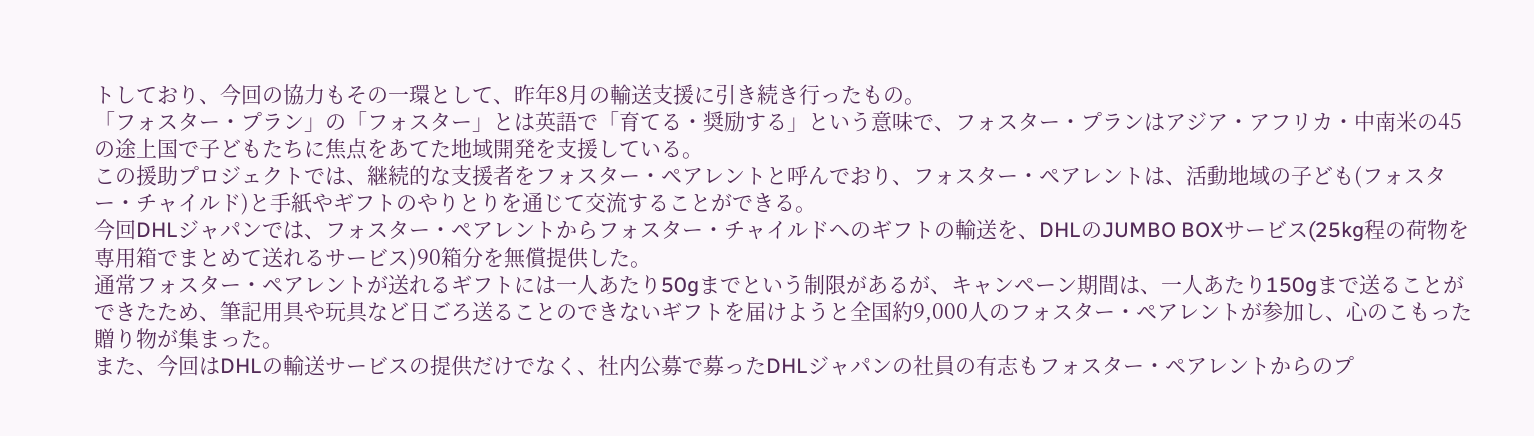トしており、今回の協力もその一環として、昨年8月の輸送支援に引き続き行ったもの。
「フォスター・プラン」の「フォスター」とは英語で「育てる・奨励する」という意味で、フォスター・プランはアジア・アフリカ・中南米の45の途上国で子どもたちに焦点をあてた地域開発を支援している。
この援助プロジェクトでは、継続的な支援者をフォスター・ペアレントと呼んでおり、フォスター・ペアレントは、活動地域の子ども(フォスター・チャイルド)と手紙やギフトのやりとりを通じて交流することができる。
今回DHLジャパンでは、フォスター・ペアレントからフォスター・チャイルドへのギフトの輸送を、DHLのJUMBO BOXサービス(25kg程の荷物を専用箱でまとめて送れるサービス)90箱分を無償提供した。
通常フォスター・ペアレントが送れるギフトには一人あたり50gまでという制限があるが、キャンペーン期間は、一人あたり150gまで送ることができたため、筆記用具や玩具など日ごろ送ることのできないギフトを届けようと全国約9,000人のフォスター・ペアレントが参加し、心のこもった贈り物が集まった。
また、今回はDHLの輸送サービスの提供だけでなく、社内公募で募ったDHLジャパンの社員の有志もフォスター・ペアレントからのプ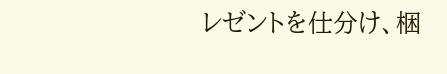レゼントを仕分け、梱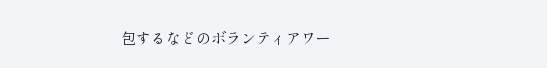包するなどのボランティアワー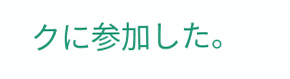クに参加した。